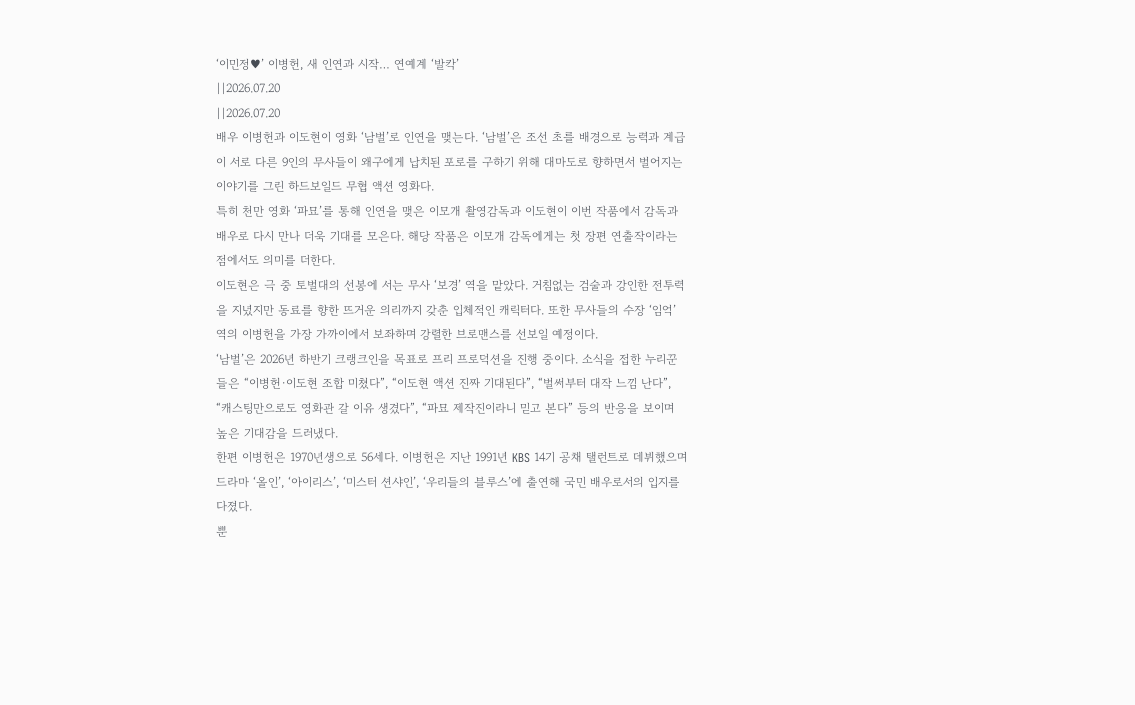‘이민정♥’ 이병헌, 새 인연과 시작… 연예계 ‘발칵’
||2026.07.20
||2026.07.20
배우 이병헌과 이도현이 영화 ‘남벌’로 인연을 맺는다. ‘남벌’은 조선 초를 배경으로 능력과 계급이 서로 다른 9인의 무사들이 왜구에게 납치된 포로를 구하기 위해 대마도로 향하면서 벌어지는 이야기를 그린 하드보일드 무협 액션 영화다.
특히 천만 영화 ‘파묘’를 통해 인연을 맺은 이모개 촬영감독과 이도현이 이번 작품에서 감독과 배우로 다시 만나 더욱 기대를 모은다. 해당 작품은 이모개 감독에게는 첫 장편 연출작이라는 점에서도 의미를 더한다.
이도현은 극 중 토벌대의 선봉에 서는 무사 ‘보경’ 역을 맡았다. 거침없는 검술과 강인한 전투력을 지녔지만 동료를 향한 뜨거운 의리까지 갖춘 입체적인 캐릭터다. 또한 무사들의 수장 ‘임억’ 역의 이병헌을 가장 가까이에서 보좌하며 강렬한 브로맨스를 선보일 예정이다.
‘남벌’은 2026년 하반기 크랭크인을 목표로 프리 프로덕션을 진행 중이다. 소식을 접한 누리꾼들은 “이병헌·이도현 조합 미쳤다”, “이도현 액션 진짜 기대된다”, “벌써부터 대작 느낌 난다”, “캐스팅만으로도 영화관 갈 이유 생겼다”, “파묘 제작진이라니 믿고 본다” 등의 반응을 보이며 높은 기대감을 드러냈다.
한편 이병헌은 1970년생으로 56세다. 이병헌은 지난 1991년 KBS 14기 공채 탤런트로 데뷔했으며 드라마 ‘올인’, ‘아이리스’, ‘미스터 션샤인’, ‘우리들의 블루스’에 출연해 국민 배우로서의 입지를 다졌다.
뿐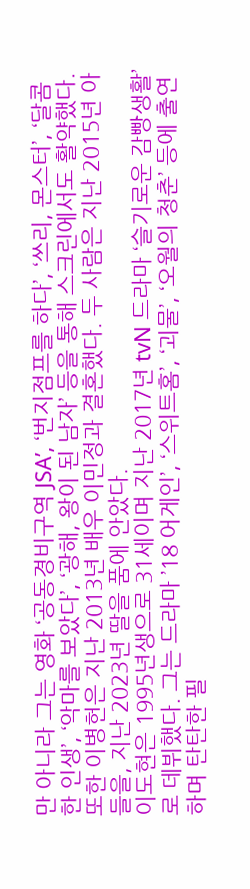만 아니라 그는 영화 ‘공동경비구역 JSA’, ‘번지점프를 하다’, ‘쓰리, 몬스터’, ‘달콤한 인생’, ‘악마를 보았다’, ‘광해, 왕이 된 남자’ 등을 통해 스크린에서도 활약했다. 또한 이병헌은 지난 2013년 배우 이민정과 결혼했다. 두 사람은 지난 2015년 아들을, 지난 2023년 딸을 품에 안았다.
이도현은 1995년생으로 31세이며 지난 2017년 tvN 드라마 ‘슬기로운 감빵생활’로 데뷔했다. 그는 드라마 ’18 어게인’, ‘스위트홈’, ‘괴물’, ‘오월의 청춘’ 등에 출연하며 탄탄한 필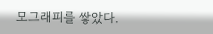모그래피를 쌓았다.